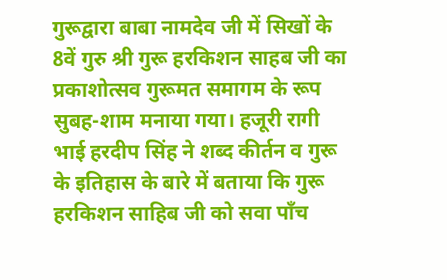गुरूद्वारा बाबा नामदेव जी में सिखों के 8वें गुरु श्री गुरू हरकिशन साहब जी का प्रकाशोत्सव गुरूमत समागम के रूप सुबह-शाम मनाया गया। हजूरी रागी भाई हरदीप सिंह ने शब्द कीर्तन व गुरू के इतिहास के बारे में बताया कि गुरू हरकिशन साहिब जी को सवा पाँच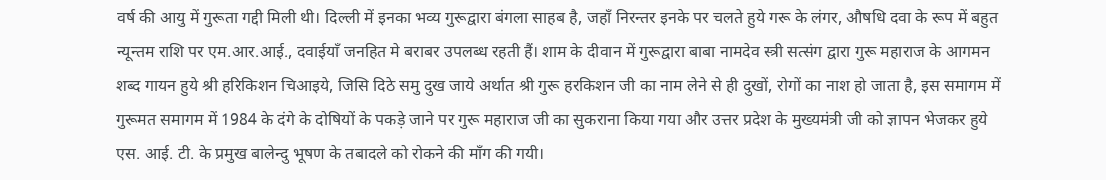वर्ष की आयु में गुरूता गद्दी मिली थी। दिल्ली में इनका भव्य गुरूद्वारा बंगला साहब है, जहाँ निरन्तर इनके पर चलते हुये गरू के लंगर, औषधि दवा के रूप में बहुत न्यून्तम राशि पर एम.आर.आई., दवाईयाँ जनहित मे बराबर उपलब्ध रहती हैं। शाम के दीवान में गुरूद्वारा बाबा नामदेव स्त्री सत्संग द्वारा गुरू महाराज के आगमन शब्द गायन हुये श्री हरिकिशन चिआइये, जिसि दिठे समु दुख जाये अर्थात श्री गुरू हरकिशन जी का नाम लेने से ही दुखों, रोगों का नाश हो जाता है, इस समागम में गुरूमत समागम में 1984 के दंगे के दोषियों के पकड़े जाने पर गुरू महाराज जी का सुकराना किया गया और उत्तर प्रदेश के मुख्यमंत्री जी को ज्ञापन भेजकर हुये एस. आई. टी. के प्रमुख बालेन्दु भूषण के तबादले को रोकने की माँग की गयी।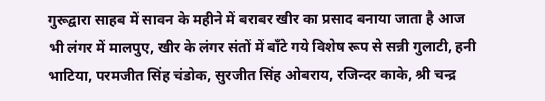गुरूद्वारा साहब में सावन के महीने में बराबर खीर का प्रसाद बनाया जाता है आज भी लंगर में मालपुए, खीर के लंगर संतों में बाँटे गये विशेष रूप से सन्नी गुलाटी, हनी भाटिया, परमजीत सिंह चंडोक, सुरजीत सिंह ओबराय, रजिन्दर काके, श्री चन्द्र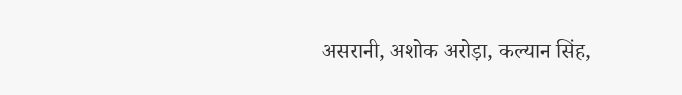असरानी, अशोक अरोड़ा, कल्यान सिंह,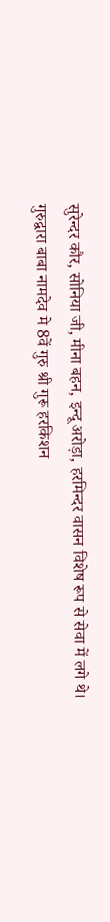सुरेन्दर कौर, सोनिया जी, मीना बहन, इन्दू अरोड़ा, हरमिन्दर वासन विशेष रूप से सेवा में लगे थे।
गुरुद्वारा बाबा नामदेव मे 8वें गुरु श्री गुरू हरकिशन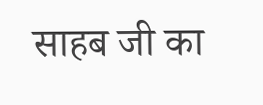साहब जी का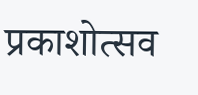प्रकाशोत्सव